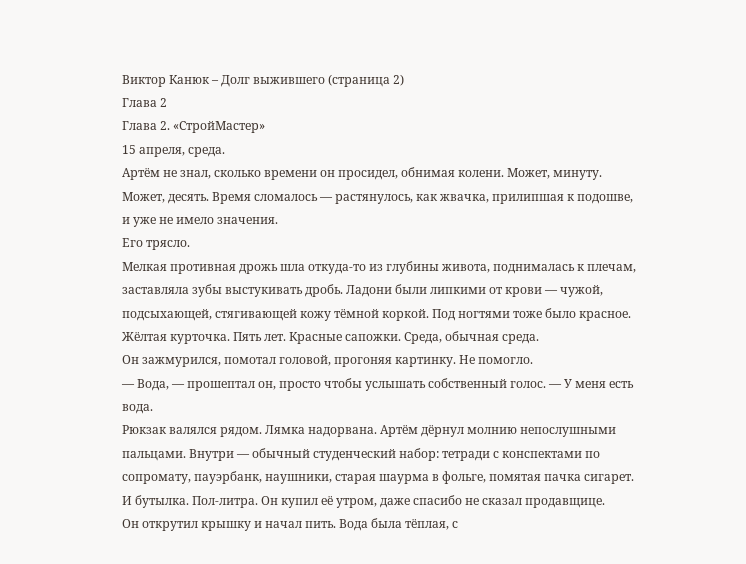Виктор Канюк – Долг выжившего (страница 2)
Глава 2
Глава 2. «СтройМастер»
15 апреля, среда.
Артём не знал, сколько времени он просидел, обнимая колени. Может, минуту. Может, десять. Время сломалось — растянулось, как жвачка, прилипшая к подошве, и уже не имело значения.
Его трясло.
Мелкая противная дрожь шла откуда-то из глубины живота, поднималась к плечам, заставляла зубы выстукивать дробь. Ладони были липкими от крови — чужой, подсыхающей, стягивающей кожу тёмной коркой. Под ногтями тоже было красное.
Жёлтая курточка. Пять лет. Красные сапожки. Среда, обычная среда.
Он зажмурился, помотал головой, прогоняя картинку. Не помогло.
— Вода, — прошептал он, просто чтобы услышать собственный голос. — У меня есть вода.
Рюкзак валялся рядом. Лямка надорвана. Артём дёрнул молнию непослушными пальцами. Внутри — обычный студенческий набор: тетради с конспектами по сопромату, пауэрбанк, наушники, старая шаурма в фольге, помятая пачка сигарет. И бутылка. Пол-литра. Он купил её утром, даже спасибо не сказал продавщице.
Он открутил крышку и начал пить. Вода была тёплая, с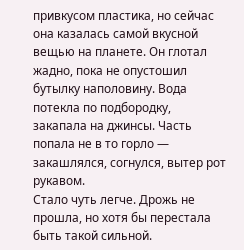привкусом пластика, но сейчас она казалась самой вкусной вещью на планете. Он глотал жадно, пока не опустошил бутылку наполовину. Вода потекла по подбородку, закапала на джинсы. Часть попала не в то горло — закашлялся, согнулся, вытер рот рукавом.
Стало чуть легче. Дрожь не прошла, но хотя бы перестала быть такой сильной.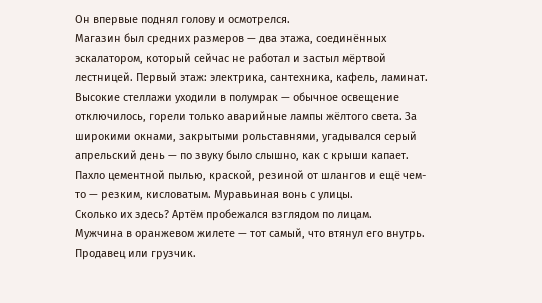Он впервые поднял голову и осмотрелся.
Магазин был средних размеров — два этажа, соединённых эскалатором, который сейчас не работал и застыл мёртвой лестницей. Первый этаж: электрика, сантехника, кафель, ламинат. Высокие стеллажи уходили в полумрак — обычное освещение отключилось, горели только аварийные лампы жёлтого света. За широкими окнами, закрытыми рольставнями, угадывался серый апрельский день — по звуку было слышно, как с крыши капает.
Пахло цементной пылью, краской, резиной от шлангов и ещё чем-то — резким, кисловатым. Муравьиная вонь с улицы.
Сколько их здесь? Артём пробежался взглядом по лицам.
Мужчина в оранжевом жилете — тот самый, что втянул его внутрь. Продавец или грузчик.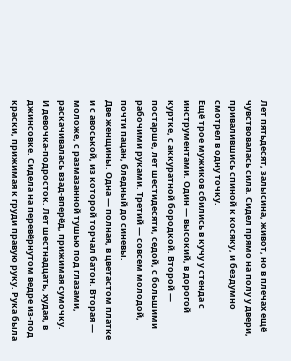Лет пятьдесят, залысина, живот, но в плечах ещё чувствовалась сила. Сидел прямо на полу у двери, привалившись спиной к косяку, и бездумно смотрел в одну точку.
Ещё трое мужиков сбились в кучу у стенда с инструментами. Один — высокий, в дорогой куртке, с аккуратной бородкой. Второй — постарше, лет шестидесяти, седой, с большими рабочими руками. Третий — совсем молодой, почти пацан, бледный до синевы.
Две женщины. Одна — полная, в цветастом платке и с авоськой, из которой торчал батон. Вторая — моложе, с размазанной тушью под глазами, раскачивалась взад-вперёд, прижимая сумочку.
И девочка-подросток. Лет шестнадцать, худая, в джинсовке. Сидела на перевёрнутом ведре из-под краски, прижимая к груди правую руку. Рука была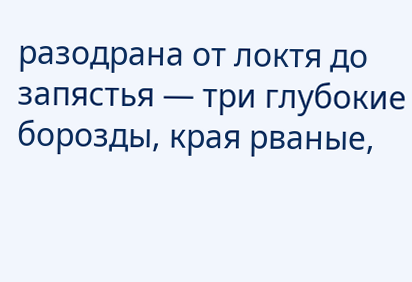разодрана от локтя до запястья — три глубокие борозды, края рваные,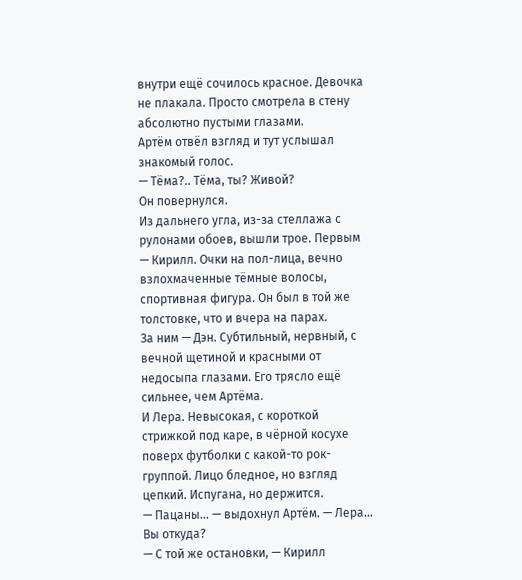внутри ещё сочилось красное. Девочка не плакала. Просто смотрела в стену абсолютно пустыми глазами.
Артём отвёл взгляд и тут услышал знакомый голос.
— Тёма?.. Тёма, ты? Живой?
Он повернулся.
Из дальнего угла, из-за стеллажа с рулонами обоев, вышли трое. Первым — Кирилл. Очки на пол-лица, вечно взлохмаченные тёмные волосы, спортивная фигура. Он был в той же толстовке, что и вчера на парах.
За ним — Дэн. Субтильный, нервный, с вечной щетиной и красными от недосыпа глазами. Его трясло ещё сильнее, чем Артёма.
И Лера. Невысокая, с короткой стрижкой под каре, в чёрной косухе поверх футболки с какой-то рок-группой. Лицо бледное, но взгляд цепкий. Испугана, но держится.
— Пацаны... — выдохнул Артём. — Лера... Вы откуда?
— С той же остановки, — Кирилл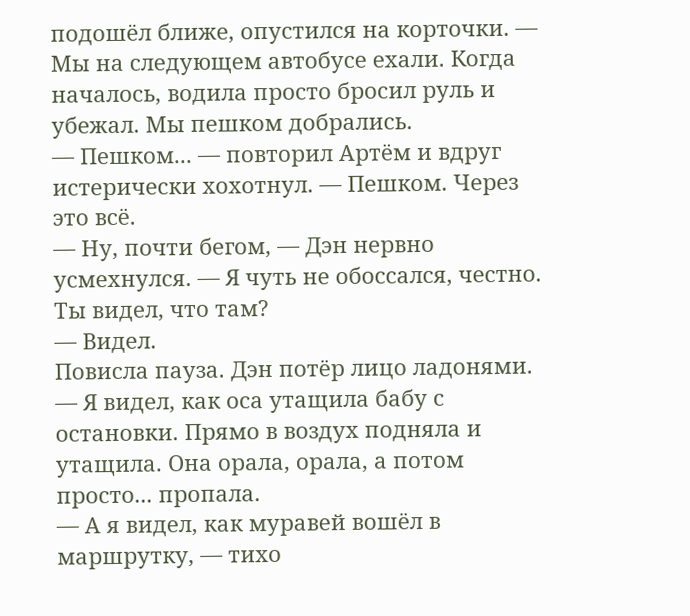подошёл ближе, опустился на корточки. — Мы на следующем автобусе ехали. Когда началось, водила просто бросил руль и убежал. Мы пешком добрались.
— Пешком... — повторил Артём и вдруг истерически хохотнул. — Пешком. Через это всё.
— Ну, почти бегом, — Дэн нервно усмехнулся. — Я чуть не обоссался, честно. Ты видел, что там?
— Видел.
Повисла пауза. Дэн потёр лицо ладонями.
— Я видел, как оса утащила бабу с остановки. Прямо в воздух подняла и утащила. Она орала, орала, а потом просто... пропала.
— А я видел, как муравей вошёл в маршрутку, — тихо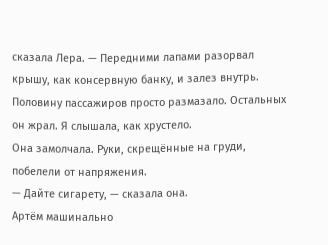сказала Лера. — Передними лапами разорвал крышу, как консервную банку, и залез внутрь. Половину пассажиров просто размазало. Остальных он жрал. Я слышала, как хрустело.
Она замолчала. Руки, скрещённые на груди, побелели от напряжения.
— Дайте сигарету, — сказала она.
Артём машинально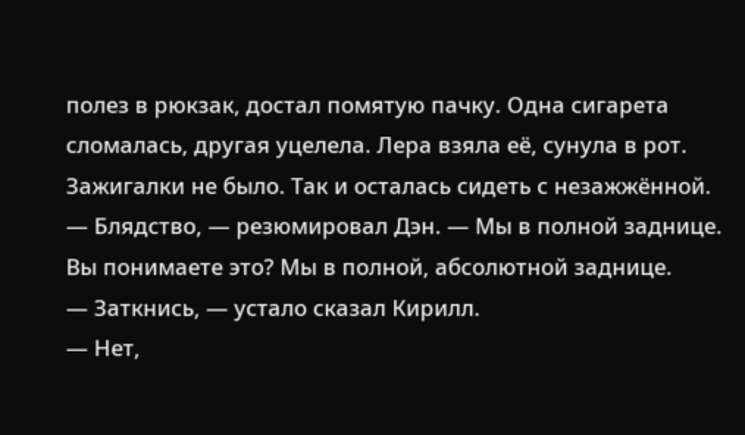полез в рюкзак, достал помятую пачку. Одна сигарета сломалась, другая уцелела. Лера взяла её, сунула в рот. Зажигалки не было. Так и осталась сидеть с незажжённой.
— Блядство, — резюмировал Дэн. — Мы в полной заднице. Вы понимаете это? Мы в полной, абсолютной заднице.
— Заткнись, — устало сказал Кирилл.
— Нет,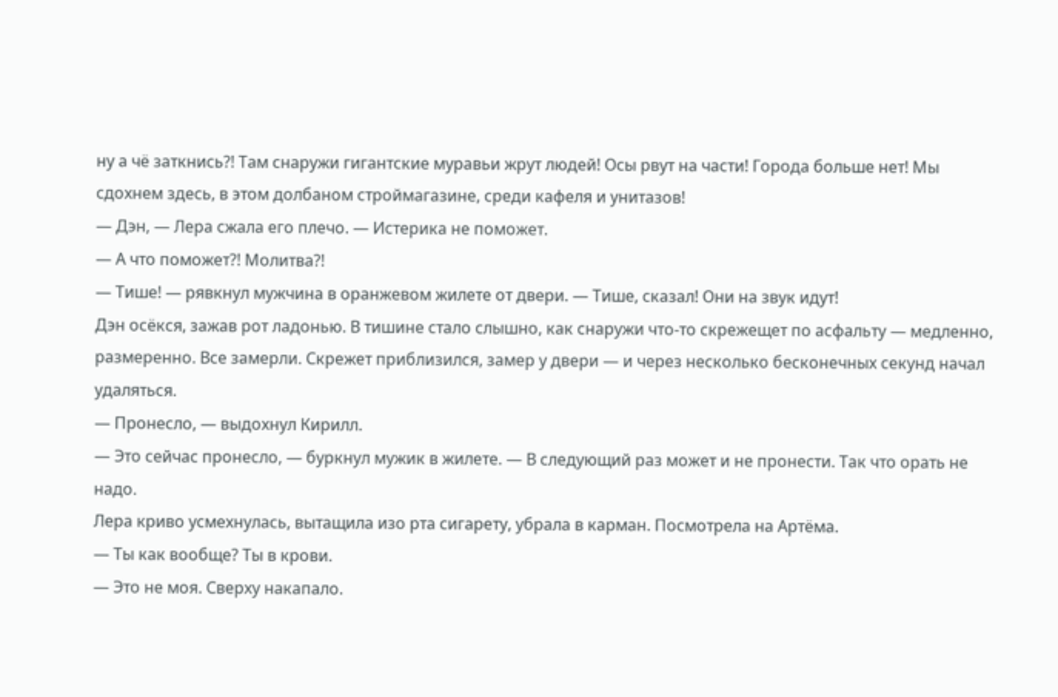ну а чё заткнись?! Там снаружи гигантские муравьи жрут людей! Осы рвут на части! Города больше нет! Мы сдохнем здесь, в этом долбаном строймагазине, среди кафеля и унитазов!
— Дэн, — Лера сжала его плечо. — Истерика не поможет.
— А что поможет?! Молитва?!
— Тише! — рявкнул мужчина в оранжевом жилете от двери. — Тише, сказал! Они на звук идут!
Дэн осёкся, зажав рот ладонью. В тишине стало слышно, как снаружи что-то скрежещет по асфальту — медленно, размеренно. Все замерли. Скрежет приблизился, замер у двери — и через несколько бесконечных секунд начал удаляться.
— Пронесло, — выдохнул Кирилл.
— Это сейчас пронесло, — буркнул мужик в жилете. — В следующий раз может и не пронести. Так что орать не надо.
Лера криво усмехнулась, вытащила изо рта сигарету, убрала в карман. Посмотрела на Артёма.
— Ты как вообще? Ты в крови.
— Это не моя. Сверху накапало.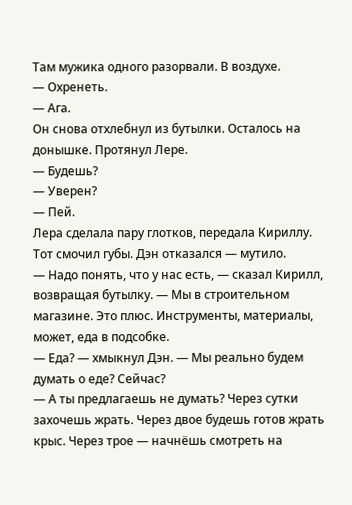Там мужика одного разорвали. В воздухе.
— Охренеть.
— Ага.
Он снова отхлебнул из бутылки. Осталось на донышке. Протянул Лере.
— Будешь?
— Уверен?
— Пей.
Лера сделала пару глотков, передала Кириллу. Тот смочил губы. Дэн отказался — мутило.
— Надо понять, что у нас есть, — сказал Кирилл, возвращая бутылку. — Мы в строительном магазине. Это плюс. Инструменты, материалы, может, еда в подсобке.
— Еда? — хмыкнул Дэн. — Мы реально будем думать о еде? Сейчас?
— А ты предлагаешь не думать? Через сутки захочешь жрать. Через двое будешь готов жрать крыс. Через трое — начнёшь смотреть на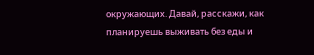окружающих. Давай, расскажи, как планируешь выживать без еды и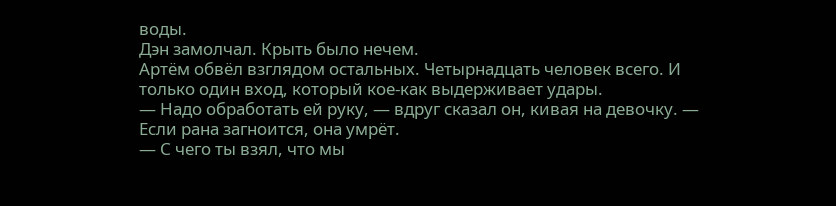воды.
Дэн замолчал. Крыть было нечем.
Артём обвёл взглядом остальных. Четырнадцать человек всего. И только один вход, который кое-как выдерживает удары.
— Надо обработать ей руку, — вдруг сказал он, кивая на девочку. — Если рана загноится, она умрёт.
— С чего ты взял, что мы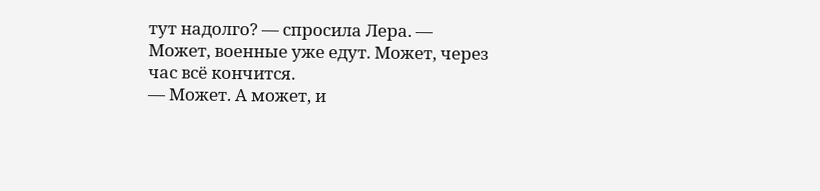тут надолго? — спросила Лера. — Может, военные уже едут. Может, через час всё кончится.
— Может. А может, и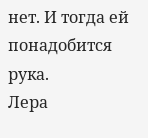нет. И тогда ей понадобится рука.
Лера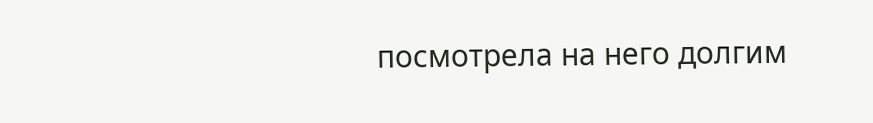посмотрела на него долгим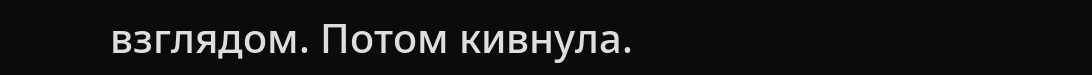взглядом. Потом кивнула.